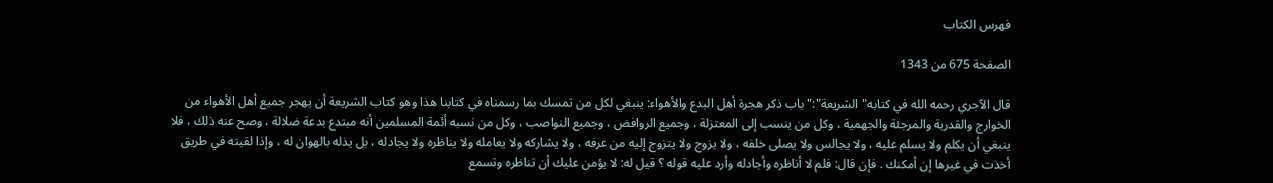فهرس الكتاب

الصفحة 675 من 1343

قال الآجري رحمه الله في كتابه"الشريعة":"باب ذكر هجرة أهل البدع والأهواء: ينبغي لكل من تمسك بما رسمناه في كتابنا هذا وهو كتاب الشريعة أن يهجر جميع أهل الأهواء من الخوارج والقدرية والمرجئة والجهمية ، وكل من ينسب إلى المعتزلة ، وجميع الروافض ، وجميع النواصب ، وكل من نسبه أئمة المسلمين أنه مبتدع بدعة ضلالة ، وصح عنه ذلك ، فلا ينبغي أن يكلم ولا يسلم عليه ، ولا يجالس ولا يصلى خلفه ، ولا يزوج ولا يتزوج إليه من عرفه ، ولا يشاركه ولا يعامله ولا يناظره ولا يجادله ، بل يذله بالهوان له ، وإذا لقيته في طريق أخذت في غيرها إن أمكنك . فإن قال: فلم لا أناظره وأجادله وأرد عليه قوله ؟ قيل له: لا يؤمن عليك أن تناظره وتسمع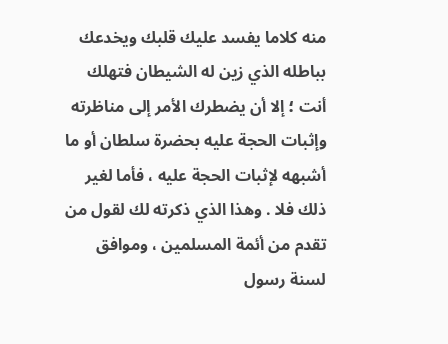منه كلاما يفسد عليك قلبك ويخدعك بباطله الذي زين له الشيطان فتهلك أنت ؛ إلا أن يضطرك الأمر إلى مناظرته وإثبات الحجة عليه بحضرة سلطان أو ما أشبهه لإثبات الحجة عليه ، فأما لغير ذلك فلا . وهذا الذي ذكرته لك لقول من تقدم من أئمة المسلمين ، وموافق لسنة رسول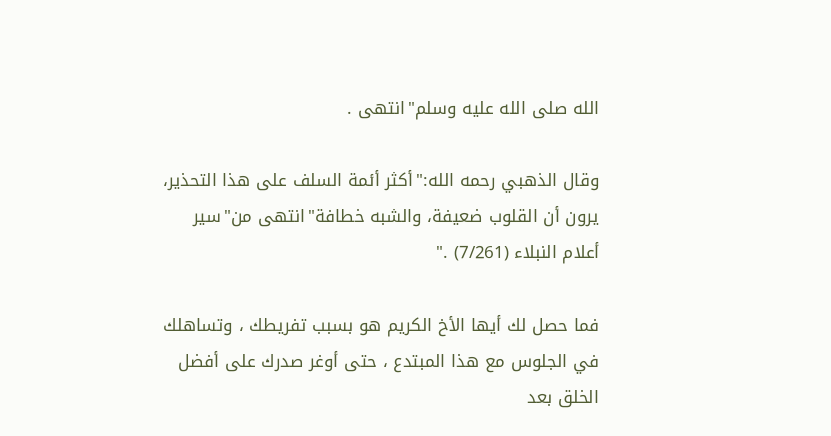الله صلى الله عليه وسلم"انتهى .

وقال الذهبي رحمه الله:"أكثر أئمة السلف على هذا التحذير، يرون أن القلوب ضعيفة، والشبه خطافة"انتهى من"سير أعلام النبلاء (7/261) ."

فما حصل لك أيها الأخ الكريم هو بسبب تفريطك ، وتساهلك في الجلوس مع هذا المبتدع ، حتى أوغر صدرك على أفضل الخلق بعد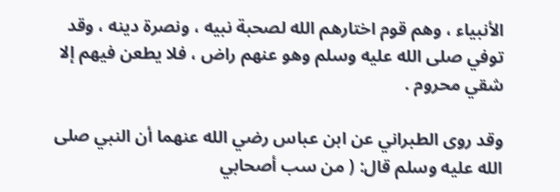الأنبياء ، وهم قوم اختارهم الله لصحبة نبيه ، ونصرة دينه ، وقد توفي صلى الله عليه وسلم وهو عنهم راض ، فلا يطعن فيهم إلا شقي محروم .

وقد روى الطبراني عن ابن عباس رضي الله عنهما أن النبي صلى الله عليه وسلم قال: ( من سب أصحابي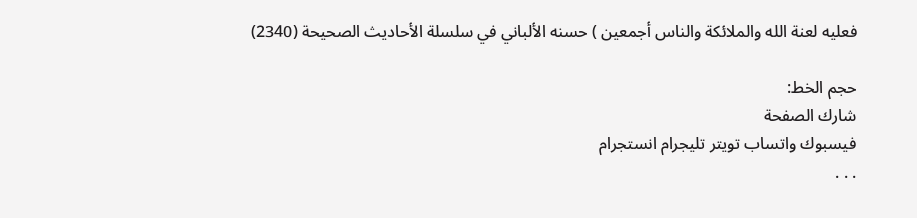فعليه لعنة الله والملائكة والناس أجمعين ) حسنه الألباني في سلسلة الأحاديث الصحيحة (2340)

حجم الخط:
شارك الصفحة
فيسبوك واتساب تويتر تليجرام انستجرام
. . .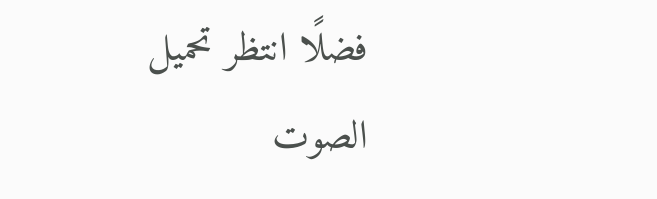فضلًا انتظر تحميل الصوت